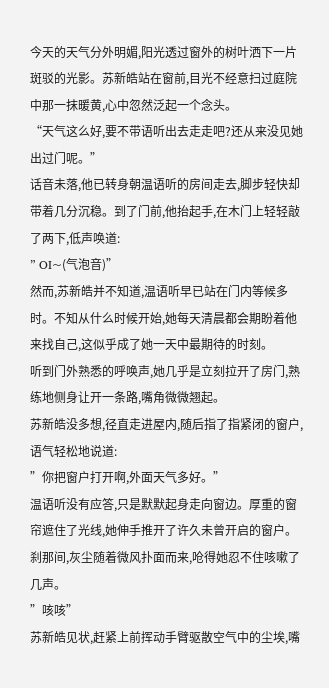今天的天气分外明媚,阳光透过窗外的树叶洒下一片斑驳的光影。苏新皓站在窗前,目光不经意扫过庭院中那一抹暖黄,心中忽然泛起一个念头。
“天气这么好,要不带语听出去走走吧?还从来没见她出过门呢。”
话音未落,他已转身朝温语听的房间走去,脚步轻快却带着几分沉稳。到了门前,他抬起手,在木门上轻轻敲了两下,低声唤道:
” OI~(气泡音)”
然而,苏新皓并不知道,温语听早已站在门内等候多时。不知从什么时候开始,她每天清晨都会期盼着他来找自己,这似乎成了她一天中最期待的时刻。
听到门外熟悉的呼唤声,她几乎是立刻拉开了房门,熟练地侧身让开一条路,嘴角微微翘起。
苏新皓没多想,径直走进屋内,随后指了指紧闭的窗户,语气轻松地说道:
”你把窗户打开啊,外面天气多好。”
温语听没有应答,只是默默起身走向窗边。厚重的窗帘遮住了光线,她伸手推开了许久未曾开启的窗户。刹那间,灰尘随着微风扑面而来,呛得她忍不住咳嗽了几声。
”咳咳”
苏新皓见状,赶紧上前挥动手臂驱散空气中的尘埃,嘴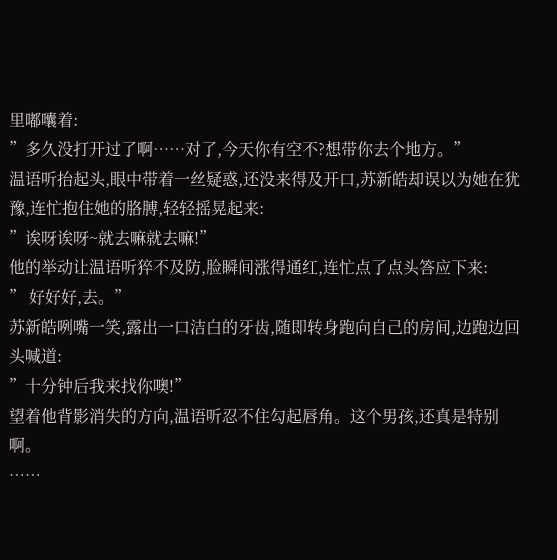里嘟囔着:
”多久没打开过了啊……对了,今天你有空不?想带你去个地方。”
温语听抬起头,眼中带着一丝疑惑,还没来得及开口,苏新皓却误以为她在犹豫,连忙抱住她的胳膊,轻轻摇晃起来:
”诶呀诶呀~就去嘛就去嘛!”
他的举动让温语听猝不及防,脸瞬间涨得通红,连忙点了点头答应下来:
” 好好好,去。”
苏新皓咧嘴一笑,露出一口洁白的牙齿,随即转身跑向自己的房间,边跑边回头喊道:
”十分钟后我来找你噢!”
望着他背影消失的方向,温语听忍不住勾起唇角。这个男孩,还真是特别啊。
……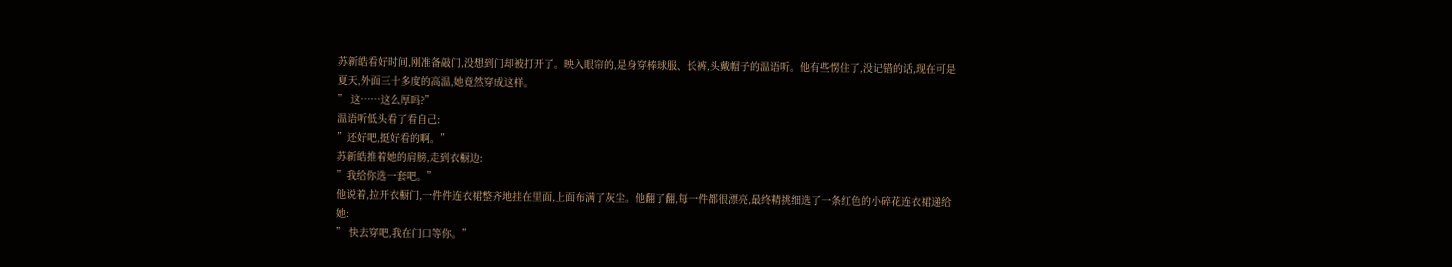苏新皓看好时间,刚准备敲门,没想到门却被打开了。映入眼帘的,是身穿棒球服、长裤,头戴帽子的温语听。他有些愣住了,没记错的话,现在可是夏天,外面三十多度的高温,她竟然穿成这样。
” 这……这么厚吗?”
温语听低头看了看自己:
”还好吧,挺好看的啊。”
苏新皓推着她的肩膀,走到衣橱边:
”我给你选一套吧。”
他说着,拉开衣橱门,一件件连衣裙整齐地挂在里面,上面布满了灰尘。他翻了翻,每一件都很漂亮,最终精挑细选了一条红色的小碎花连衣裙递给她:
” 快去穿吧,我在门口等你。”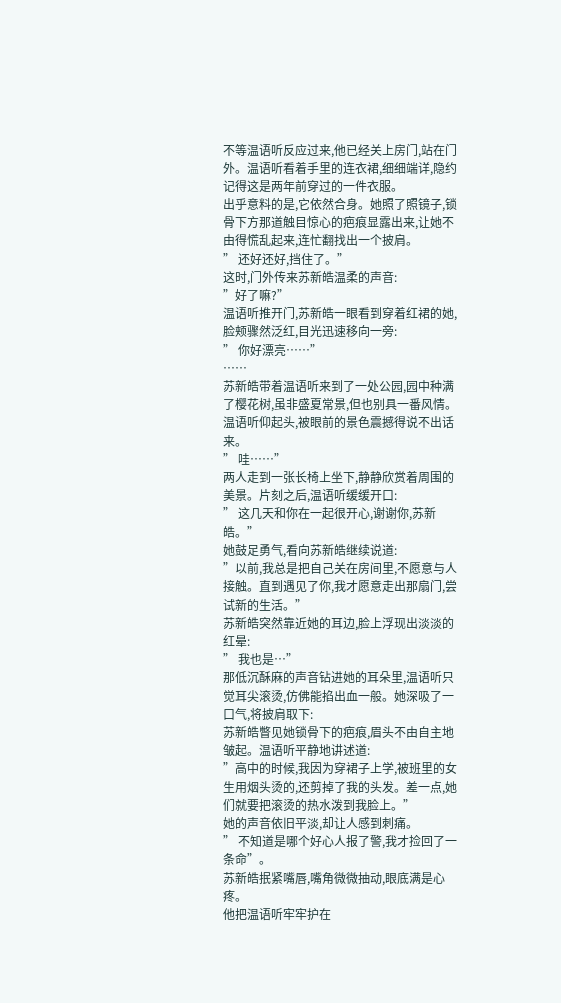不等温语听反应过来,他已经关上房门,站在门外。温语听看着手里的连衣裙,细细端详,隐约记得这是两年前穿过的一件衣服。
出乎意料的是,它依然合身。她照了照镜子,锁骨下方那道触目惊心的疤痕显露出来,让她不由得慌乱起来,连忙翻找出一个披肩。
” 还好还好,挡住了。”
这时,门外传来苏新皓温柔的声音:
”好了嘛?”
温语听推开门,苏新皓一眼看到穿着红裙的她,脸颊骤然泛红,目光迅速移向一旁:
” 你好漂亮……”
……
苏新皓带着温语听来到了一处公园,园中种满了樱花树,虽非盛夏常景,但也别具一番风情。温语听仰起头,被眼前的景色震撼得说不出话来。
” 哇……”
两人走到一张长椅上坐下,静静欣赏着周围的美景。片刻之后,温语听缓缓开口:
” 这几天和你在一起很开心,谢谢你,苏新皓。”
她鼓足勇气,看向苏新皓继续说道:
”以前,我总是把自己关在房间里,不愿意与人接触。直到遇见了你,我才愿意走出那扇门,尝试新的生活。”
苏新皓突然靠近她的耳边,脸上浮现出淡淡的红晕:
” 我也是…”
那低沉酥麻的声音钻进她的耳朵里,温语听只觉耳尖滚烫,仿佛能掐出血一般。她深吸了一口气,将披肩取下:
苏新皓瞥见她锁骨下的疤痕,眉头不由自主地皱起。温语听平静地讲述道:
”高中的时候,我因为穿裙子上学,被班里的女生用烟头烫的,还剪掉了我的头发。差一点,她们就要把滚烫的热水泼到我脸上。”
她的声音依旧平淡,却让人感到刺痛。
” 不知道是哪个好心人报了警,我才捡回了一条命”。
苏新皓抿紧嘴唇,嘴角微微抽动,眼底满是心疼。
他把温语听牢牢护在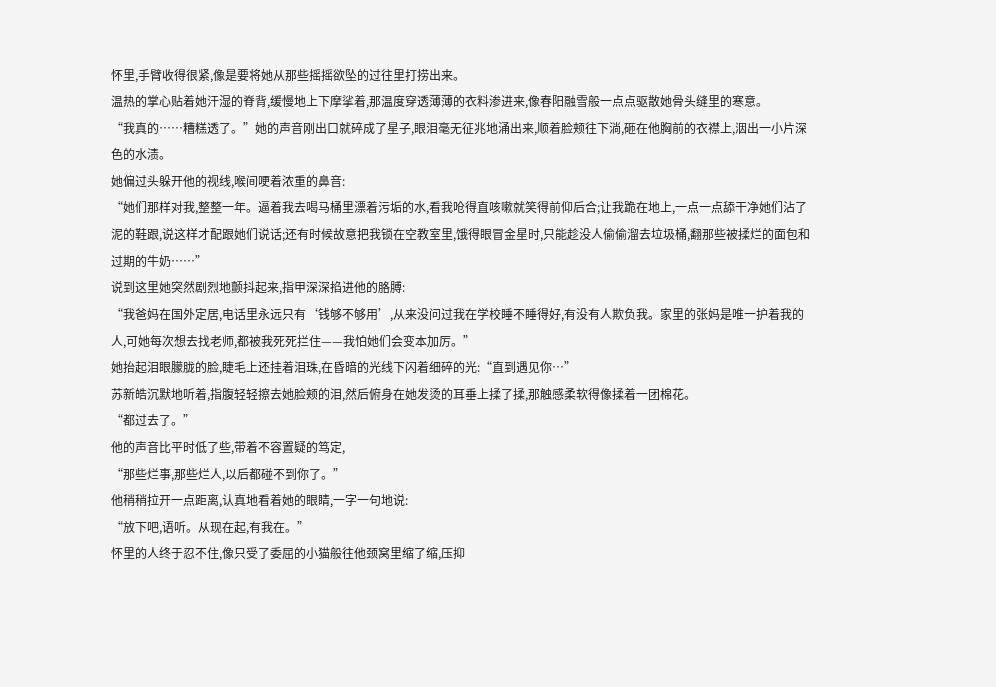怀里,手臂收得很紧,像是要将她从那些摇摇欲坠的过往里打捞出来。
温热的掌心贴着她汗湿的脊背,缓慢地上下摩挲着,那温度穿透薄薄的衣料渗进来,像春阳融雪般一点点驱散她骨头缝里的寒意。
“我真的……糟糕透了。”她的声音刚出口就碎成了星子,眼泪毫无征兆地涌出来,顺着脸颊往下淌,砸在他胸前的衣襟上,洇出一小片深色的水渍。
她偏过头躲开他的视线,喉间哽着浓重的鼻音:
“她们那样对我,整整一年。逼着我去喝马桶里漂着污垢的水,看我呛得直咳嗽就笑得前仰后合;让我跪在地上,一点一点舔干净她们沾了泥的鞋跟,说这样才配跟她们说话;还有时候故意把我锁在空教室里,饿得眼冒金星时,只能趁没人偷偷溜去垃圾桶,翻那些被揉烂的面包和过期的牛奶……”
说到这里她突然剧烈地颤抖起来,指甲深深掐进他的胳膊:
“我爸妈在国外定居,电话里永远只有‘钱够不够用’,从来没问过我在学校睡不睡得好,有没有人欺负我。家里的张妈是唯一护着我的人,可她每次想去找老师,都被我死死拦住——我怕她们会变本加厉。”
她抬起泪眼朦胧的脸,睫毛上还挂着泪珠,在昏暗的光线下闪着细碎的光:“直到遇见你…”
苏新皓沉默地听着,指腹轻轻擦去她脸颊的泪,然后俯身在她发烫的耳垂上揉了揉,那触感柔软得像揉着一团棉花。
“都过去了。”
他的声音比平时低了些,带着不容置疑的笃定,
“那些烂事,那些烂人,以后都碰不到你了。”
他稍稍拉开一点距离,认真地看着她的眼睛,一字一句地说:
“放下吧,语听。从现在起,有我在。”
怀里的人终于忍不住,像只受了委屈的小猫般往他颈窝里缩了缩,压抑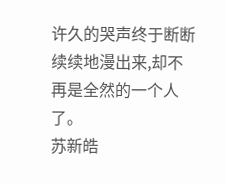许久的哭声终于断断续续地漫出来,却不再是全然的一个人了。
苏新皓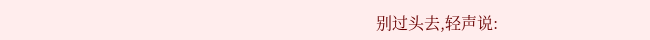别过头去,轻声说: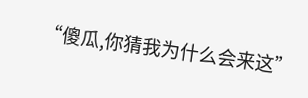“傻瓜,你猜我为什么会来这”